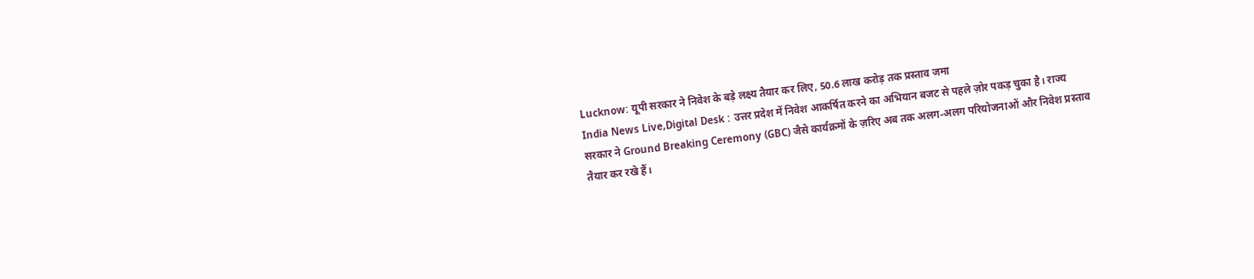Lucknow: यूपी सरकार ने निवेश के बड़े लक्ष्य तैयार कर लिए, 50.6 लाख करोड़ तक प्रस्ताव जमा
India News Live,Digital Desk : उत्तर प्रदेश में निवेश आकर्षित करने का अभियान बजट से पहले ज़ोर पकड़ चुका है। राज्य सरकार ने Ground Breaking Ceremony (GBC) जैसे कार्यक्रमों के ज़रिए अब तक अलग‑अलग परियोजनाओं और निवेश प्रस्ताव तैयार कर रखे हैं।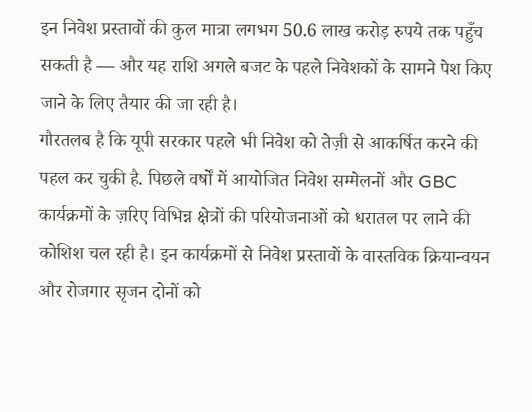इन निवेश प्रस्तावों की कुल मात्रा लगभग 50.6 लाख करोड़ रुपये तक पहुँच सकती है — और यह राशि अगले बजट के पहले निवेशकों के सामने पेश किए जाने के लिए तैयार की जा रही है।
गौरतलब है कि यूपी सरकार पहले भी निवेश को तेज़ी से आकर्षित करने की पहल कर चुकी है. पिछले वर्षों में आयोजित निवेश सम्मेलनों और GBC कार्यक्रमों के ज़रिए विभिन्न क्षेत्रों की परियोजनाओं को धरातल पर लाने की कोशिश चल रही है। इन कार्यक्रमों से निवेश प्रस्तावों के वास्तविक क्रियान्वयन और रोजगार सृजन दोनों को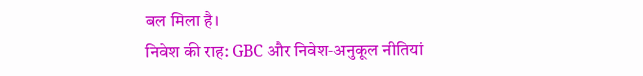बल मिला है।
निवेश की राह: GBC और निवेश‑अनुकूल नीतियां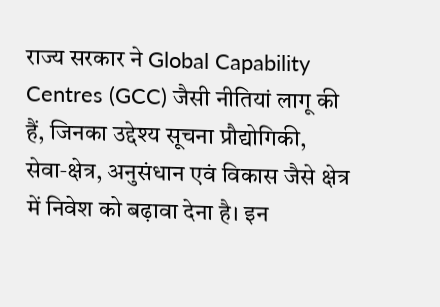राज्य सरकार ने Global Capability Centres (GCC) जैसी नीतियां लागू की हैं, जिनका उद्देश्य सूचना प्रौद्योगिकी, सेवा‑क्षेत्र, अनुसंधान एवं विकास जैसे क्षेत्र में निवेश को बढ़ावा देना है। इन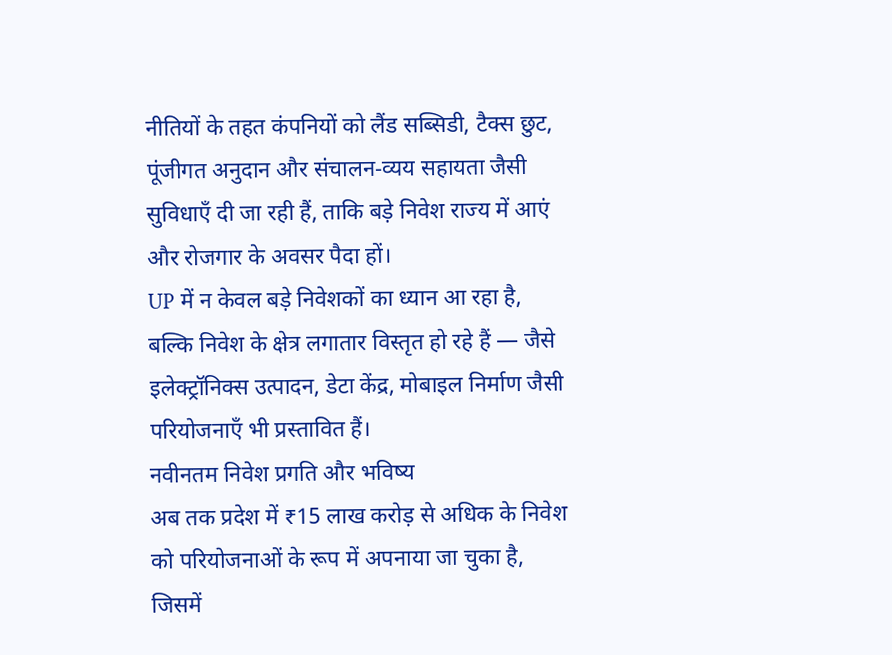नीतियों के तहत कंपनियों को लैंड सब्सिडी, टैक्स छुट, पूंजीगत अनुदान और संचालन‑व्यय सहायता जैसी सुविधाएँ दी जा रही हैं, ताकि बड़े निवेश राज्य में आएं और रोजगार के अवसर पैदा हों।
UP में न केवल बड़े निवेशकों का ध्यान आ रहा है, बल्कि निवेश के क्षेत्र लगातार विस्तृत हो रहे हैं — जैसे इलेक्ट्रॉनिक्स उत्पादन, डेटा केंद्र, मोबाइल निर्माण जैसी परियोजनाएँ भी प्रस्तावित हैं।
नवीनतम निवेश प्रगति और भविष्य
अब तक प्रदेश में ₹15 लाख करोड़ से अधिक के निवेश को परियोजनाओं के रूप में अपनाया जा चुका है, जिसमें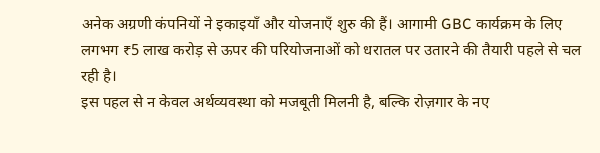अनेक अग्रणी कंपनियों ने इकाइयाँ और योजनाएँ शुरु की हैं। आगामी GBC कार्यक्रम के लिए लगभग ₹5 लाख करोड़ से ऊपर की परियोजनाओं को धरातल पर उतारने की तैयारी पहले से चल रही है।
इस पहल से न केवल अर्थव्यवस्था को मजबूती मिलनी है, बल्कि रोज़गार के नए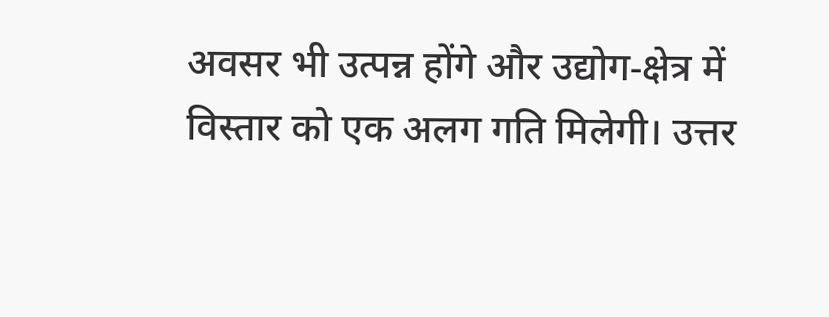अवसर भी उत्पन्न होंगे और उद्योग‑क्षेत्र में विस्तार को एक अलग गति मिलेगी। उत्तर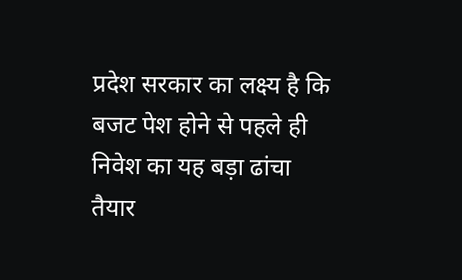प्रदेश सरकार का लक्ष्य है कि बजट पेश होने से पहले ही निवेश का यह बड़ा ढांचा तैयार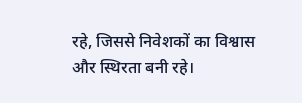रहे, जिससे निवेशकों का विश्वास और स्थिरता बनी रहे।